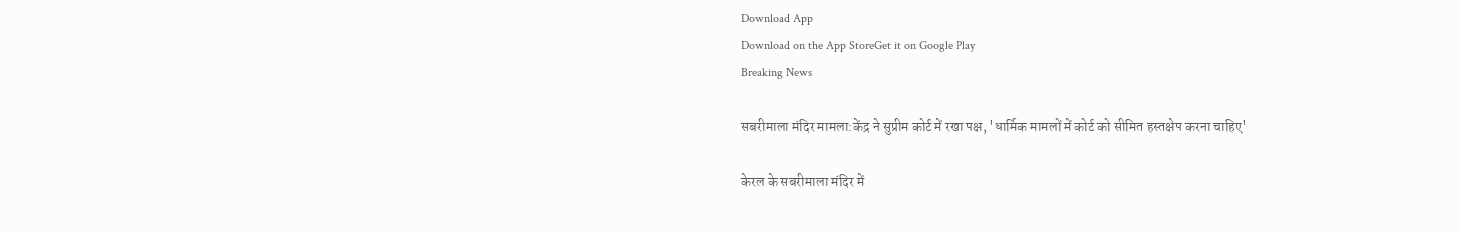Download App
Download on the App StoreGet it on Google Play
Breaking News

सबरीमाला मंदिर मामला:केंद्र ने सुप्रीम कोर्ट में रखा पक्ष, 'धार्मिक मामलों में कोर्ट को सीमित हस्तक्षेप करना चाहिए'

केरल के सबरीमाला मंदिर में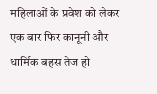महिलाओं के प्रवेश को लेकर एक बार फिर कानूनी और धार्मिक बहस तेज हो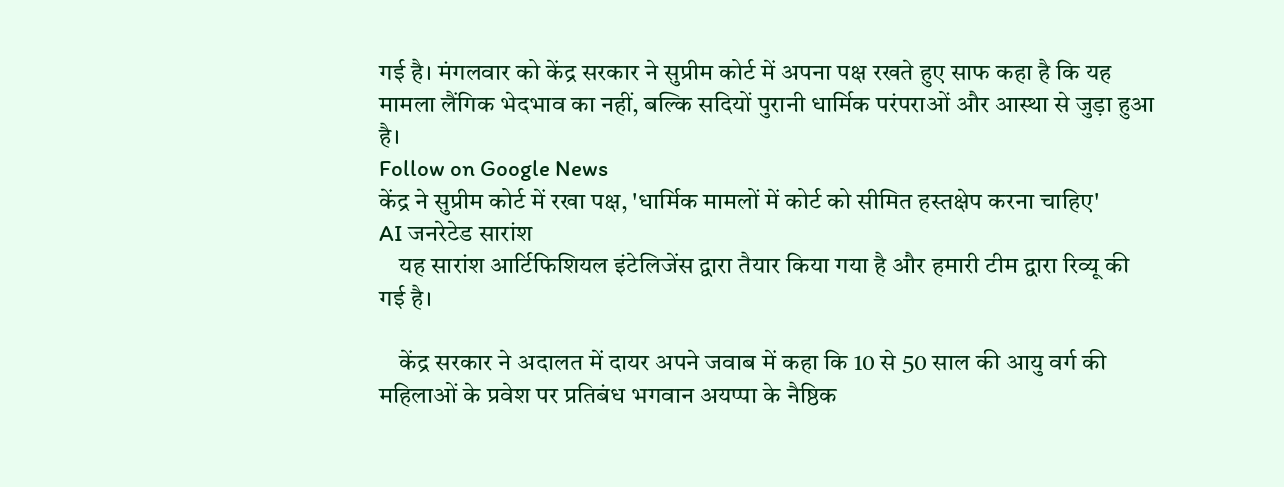गई है। मंगलवार को केंद्र सरकार ने सुप्रीम कोर्ट में अपना पक्ष रखते हुए साफ कहा है कि यह मामला लैंगिक भेदभाव का नहीं, बल्कि सदियों पुरानी धार्मिक परंपराओं और आस्था से जुड़ा हुआ है।
Follow on Google News
केंद्र ने सुप्रीम कोर्ट में रखा पक्ष, 'धार्मिक मामलों में कोर्ट को सीमित हस्तक्षेप करना चाहिए'
AI जनरेटेड सारांश
    यह सारांश आर्टिफिशियल इंटेलिजेंस द्वारा तैयार किया गया है और हमारी टीम द्वारा रिव्यू की गई है।

    केंद्र सरकार ने अदालत में दायर अपने जवाब में कहा कि 10 से 50 साल की आयु वर्ग की महिलाओं के प्रवेश पर प्रतिबंध भगवान अयप्पा के नैष्ठिक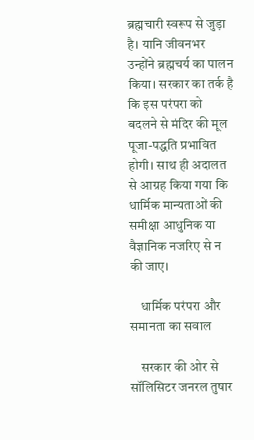ब्रह्मचारी स्वरूप से जुड़ा है। यानि जीवनभर उन्होंने ब्रह्मचर्य का पालन किया। सरकार का तर्क है कि इस परंपरा को बदलने से मंदिर की मूल पूजा-पद्धति प्रभावित होगी। साथ ही अदालत से आग्रह किया गया कि धार्मिक मान्यताओं की समीक्षा आधुनिक या वैज्ञानिक नजरिए से न की जाए।

    धार्मिक परंपरा और समानता का सवाल

    सरकार की ओर से सॉलिसिटर जनरल तुषार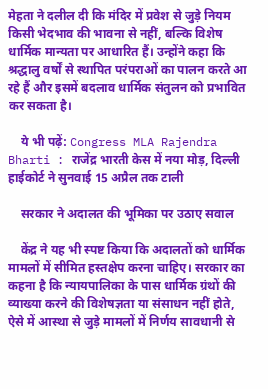मेहता ने दलील दी कि मंदिर में प्रवेश से जुड़े नियम किसी भेदभाव की भावना से नहीं, बल्कि विशेष धार्मिक मान्यता पर आधारित हैं। उन्होंने कहा कि श्रद्धालु वर्षों से स्थापित परंपराओं का पालन करते आ रहे हैं और इसमें बदलाव धार्मिक संतुलन को प्रभावित कर सकता है।

    ये भी पढ़ें: Congress MLA Rajendra Bharti : राजेंद्र भारती केस में नया मोड़, दिल्ली हाईकोर्ट ने सुनवाई 15 अप्रैल तक टाली

    सरकार ने अदालत की भूमिका पर उठाए सवाल

    केंद्र ने यह भी स्पष्ट किया कि अदालतों को धार्मिक मामलों में सीमित हस्तक्षेप करना चाहिए। सरकार का कहना है कि न्यायपालिका के पास धार्मिक ग्रंथों की व्याख्या करने की विशेषज्ञता या संसाधन नहीं होते, ऐसे में आस्था से जुड़े मामलों में निर्णय सावधानी से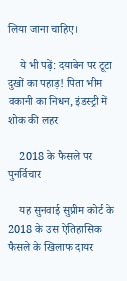लिया जाना चाहिए।

    ये भी पढ़ें: दयाबेन पर टूटा दुखों का पहाड़! पिता भीम वकानी का निधन, इंडस्ट्री में शोक की लहर

    2018 के फैसले पर पुनर्विचार

    यह सुनवाई सुप्रीम कोर्ट के 2018 के उस ऐतिहासिक फैसले के खिलाफ दायर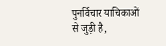पुनर्विचार याचिकाओं से जुड़ी है,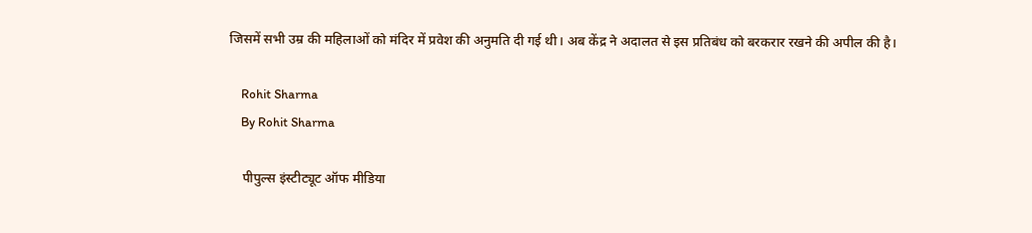जिसमें सभी उम्र की महिलाओं को मंदिर में प्रवेश की अनुमति दी गई थी। अब केंद्र ने अदालत से इस प्रतिबंध को बरकरार रखने की अपील की है।

    Rohit Sharma
    By Rohit Sharma

    पीपुल्स इंस्टीट्यूट ऑफ मीडिया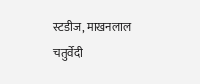स्टडीज, माखनलाल चतुर्वेदी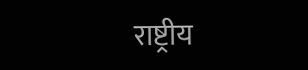राष्ट्रीय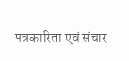पत्रकारिता एवं संचार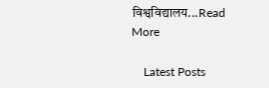विश्वविद्यालय...Read More

    Latest Posts